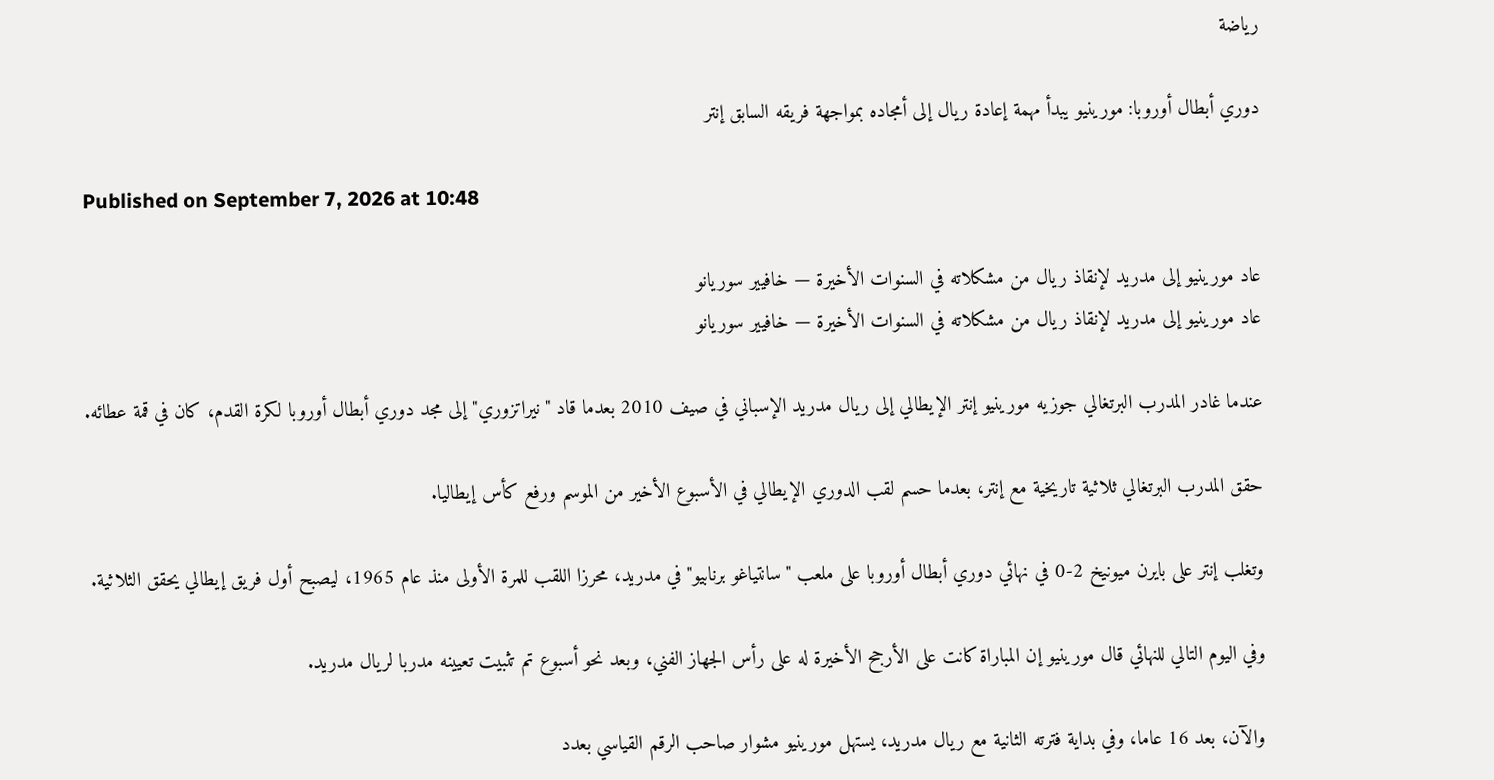رياضة

دوري أبطال أوروبا: مورينيو يبدأ مهمة إعادة ريال إلى أمجاده بمواجهة فريقه السابق إنتر

Published on September 7, 2026 at 10:48

عاد مورينيو إلى مدريد لإنقاذ ريال من مشكلاته في السنوات الأخيرة — خافيير سوريانو
عاد مورينيو إلى مدريد لإنقاذ ريال من مشكلاته في السنوات الأخيرة — خافيير سوريانو

عندما غادر المدرب البرتغالي جوزيه مورينيو إنتر الإيطالي إلى ريال مدريد الإسباني في صيف 2010 بعدما قاد "نيراتزوري" إلى مجد دوري أبطال أوروبا لكرة القدم، كان في قمة عطائه.

حقق المدرب البرتغالي ثلاثية تاريخية مع إنتر، بعدما حسم لقب الدوري الإيطالي في الأسبوع الأخير من الموسم ورفع كأس إيطاليا.

وتغلب إنتر على بايرن ميونيخ 2-0 في نهائي دوري أبطال أوروبا على ملعب "سانتياغو برنابيو" في مدريد، محرزا اللقب للمرة الأولى منذ عام 1965، ليصبح أول فريق إيطالي يحقق الثلاثية.

وفي اليوم التالي للنهائي قال مورينيو إن المباراة كانت على الأرجح الأخيرة له على رأس الجهاز الفني، وبعد نحو أسبوع تم تثبيت تعيينه مدربا لريال مدريد.

والآن، بعد 16 عاما، وفي بداية فترته الثانية مع ريال مدريد، يستهل مورينيو مشوار صاحب الرقم القياسي بعدد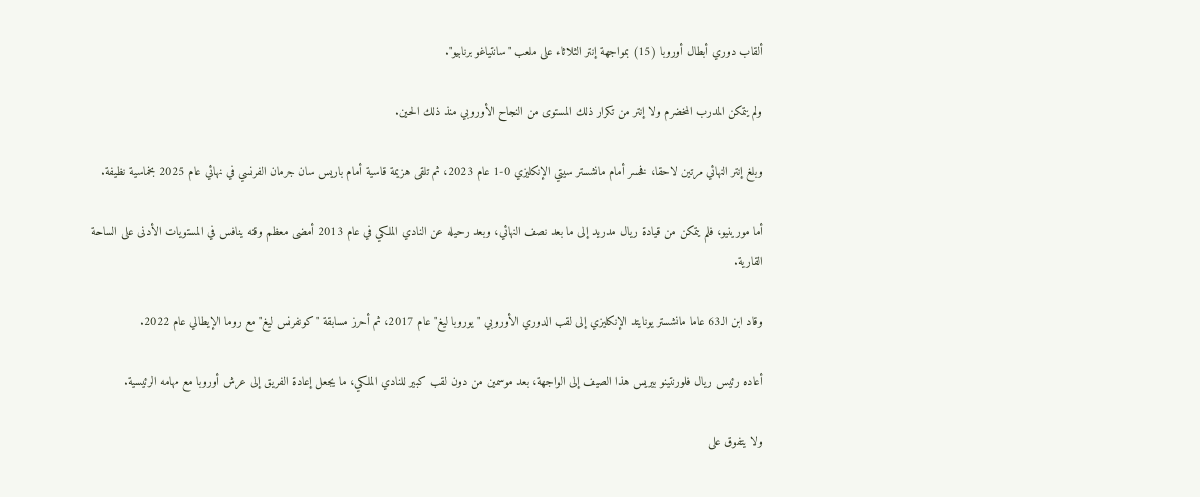ألقاب دوري أبطال أوروبا (15) بمواجهة إنتر الثلاثاء على ملعب "سانتياغو برنابيو".

ولم يتمكن المدرب المخضرم ولا إنتر من تكرار ذلك المستوى من النجاح الأوروبي منذ ذلك الحين.

وبلغ إنتر النهائي مرتين لاحقا، فخسر أمام مانشستر سيتي الإنكليزي 0-1 عام 2023، ثم تلقى هزيمة قاسية أمام باريس سان جرمان الفرنسي في نهائي عام 2025 بخماسية نظيفة.

أما مورينيو، فلم يتمكن من قيادة ريال مدريد إلى ما بعد نصف النهائي، وبعد رحيله عن النادي الملكي في عام 2013 أمضى معظم وقته ينافس في المستويات الأدنى على الساحة القارية.

وقاد ابن الـ63 عاما مانشستر يونايتد الإنكليزي إلى لقب الدوري الأوروبي "يوروبا ليغ" عام 2017، ثم أحرز مسابقة "كونفرنس ليغ" مع روما الإيطالي عام 2022.

أعاده رئيس ريال فلورنتينو بيريس هذا الصيف إلى الواجهة، بعد موسمين من دون لقب كبير للنادي الملكي، ما يجعل إعادة الفريق إلى عرش أوروبا مع مهامه الرئيسية.

ولا يتفوق على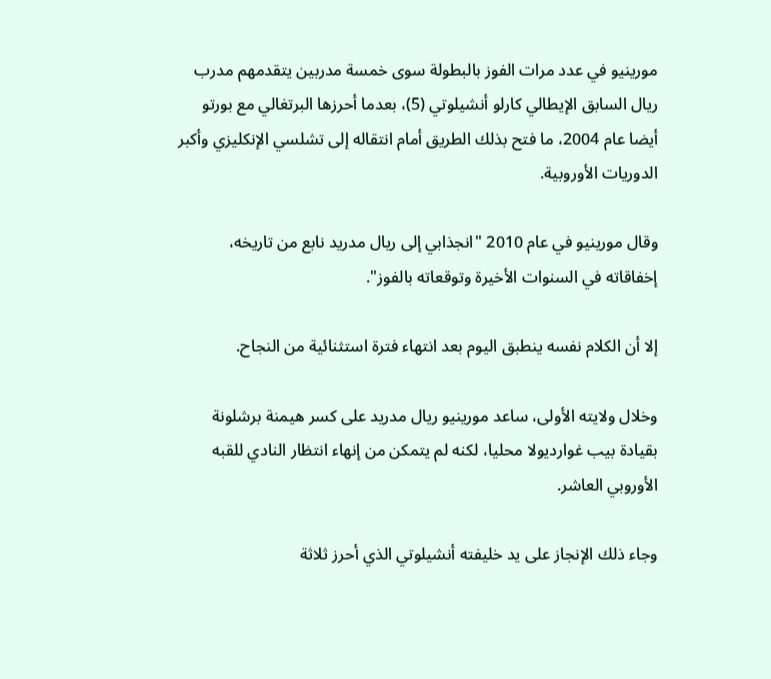مورينيو في عدد مرات الفوز بالبطولة سوى خمسة مدربين يتقدمهم مدرب ريال السابق الإيطالي كارلو أنشيلوتي (5)، بعدما أحرزها البرتغالي مع بورتو أيضا عام 2004، ما فتح بذلك الطريق أمام انتقاله إلى تشلسي الإنكليزي وأكبر الدوريات الأوروبية.

وقال مورينيو في عام 2010 "انجذابي إلى ريال مدريد نابع من تاريخه، إخفاقاته في السنوات الأخيرة وتوقعاته بالفوز".

إلا أن الكلام نفسه ينطبق اليوم بعد انتهاء فترة استثنائية من النجاح.

وخلال ولايته الأولى، ساعد مورينيو ريال مدريد على كسر هيمنة برشلونة بقيادة بيب غوارديولا محليا، لكنه لم يتمكن من إنهاء انتظار النادي للقبه الأوروبي العاشر.

وجاء ذلك الإنجاز على يد خليفته أنشيلوتي الذي أحرز ثلاثة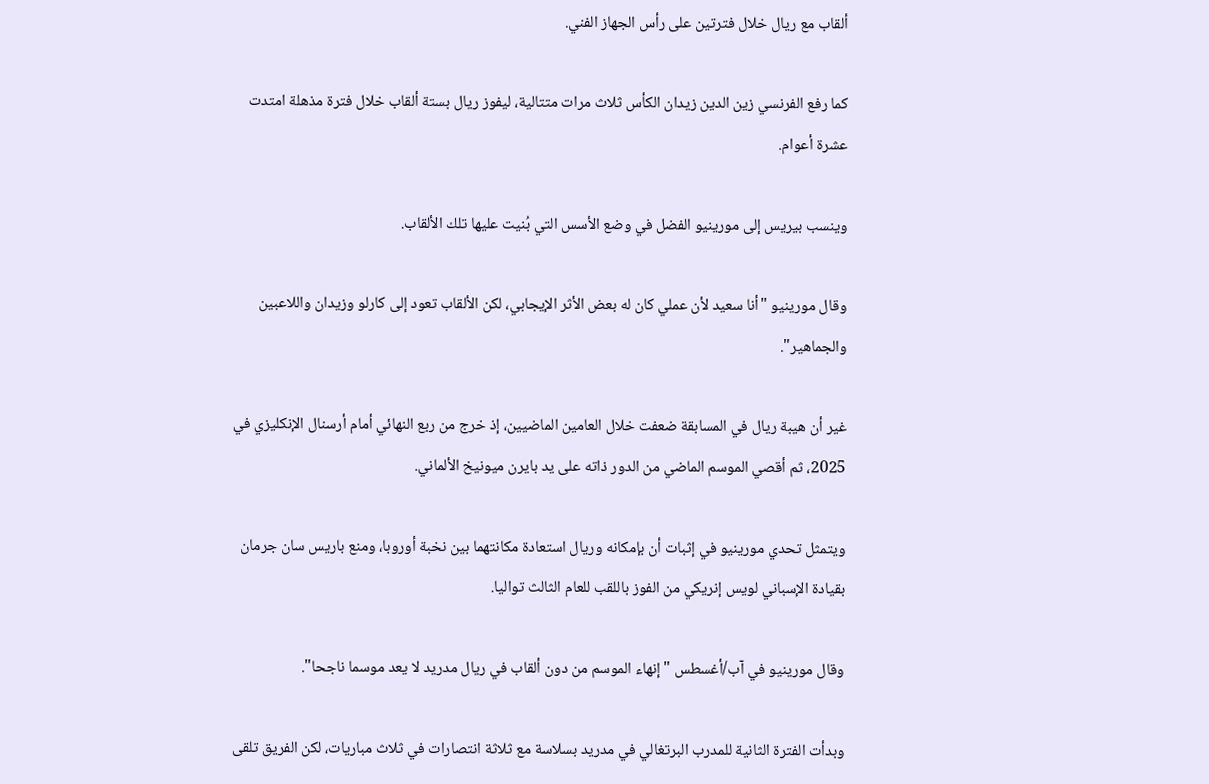ألقاب مع ريال خلال فترتين على رأس الجهاز الفني.

كما رفع الفرنسي زين الدين زيدان الكأس ثلاث مرات متتالية، ليفوز ريال بستة ألقاب خلال فترة مذهلة امتدت عشرة أعوام.

وينسب بيريس إلى مورينيو الفضل في وضع الأسس التي بُنيت عليها تلك الألقاب.

وقال مورينيو "أنا سعيد لأن عملي كان له بعض الأثر الإيجابي، لكن الألقاب تعود إلى كارلو وزيدان واللاعبين والجماهير".

غير أن هيبة ريال في المسابقة ضعفت خلال العامين الماضيين، إذ خرج من ربع النهائي أمام أرسنال الإنكليزي في 2025، ثم أقصي الموسم الماضي من الدور ذاته على يد بايرن ميونيخ الألماني.

ويتمثل تحدي مورينيو في إثبات أن بإمكانه وريال استعادة مكانتهما بين نخبة أوروبا، ومنع باريس سان جرمان بقيادة الإسباني لويس إنريكي من الفوز باللقب للعام الثالث تواليا.

وقال مورينيو في آب/أغسطس "إنهاء الموسم من دون ألقاب في ريال مدريد لا يعد موسما ناجحا".

وبدأت الفترة الثانية للمدرب البرتغالي في مدريد بسلاسة مع ثلاثة انتصارات في ثلاث مباريات، لكن الفريق تلقى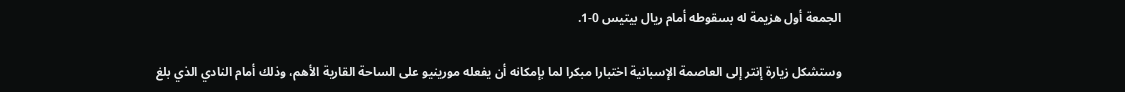الجمعة أول هزيمة له بسقوطه أمام ريال بيتيس 0-1.

وستشكل زيارة إنتر إلى العاصمة الإسبانية اختبارا مبكرا لما بإمكانه أن يفعله مورينيو على الساحة القارية الأهم، وذلك أمام النادي الذي بلغ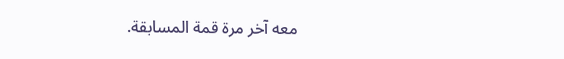معه آخر مرة قمة المسابقة.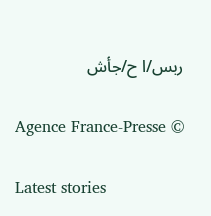ربس/ا ح/جأش

Agence France-Presse ©

Latest stories